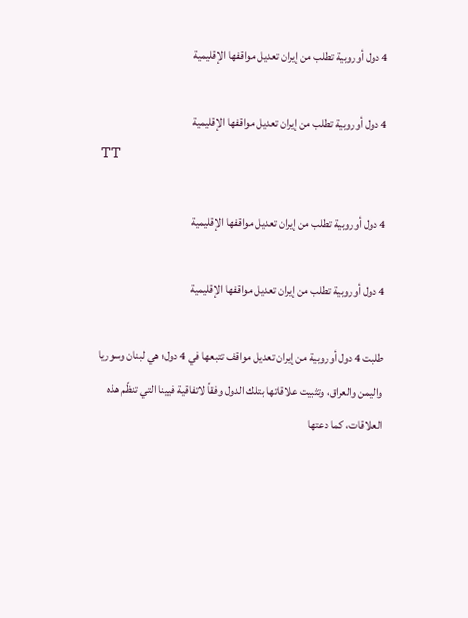4 دول أوروبية تطلب من إيران تعديل مواقفها الإقليمية

4 دول أوروبية تطلب من إيران تعديل مواقفها الإقليمية
TT

4 دول أوروبية تطلب من إيران تعديل مواقفها الإقليمية

4 دول أوروبية تطلب من إيران تعديل مواقفها الإقليمية

طلبت 4 دول أوروبية من إيران تعديل مواقف تتبعها في 4 دول؛ هي لبنان وسوريا واليمن والعراق، وتثبيت علاقاتها بتلك الدول وفقاً لاتفاقية فيينا التي تنظّم هذه العلاقات، كما دعتها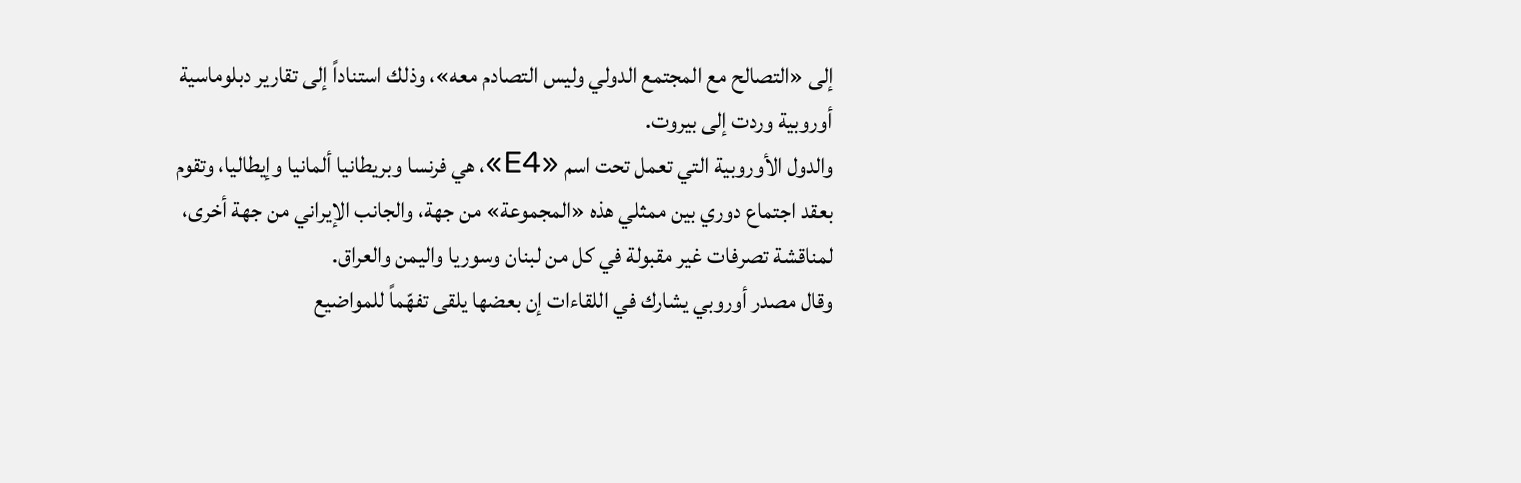إلى «التصالح مع المجتمع الدولي وليس التصادم معه»، وذلك استناداً إلى تقارير دبلوماسية أوروبية وردت إلى بيروت.
والدول الأوروبية التي تعمل تحت اسم «E4»، هي فرنسا وبريطانيا ألمانيا وإيطاليا، وتقوم بعقد اجتماع دوري بين ممثلي هذه «المجموعة» من جهة، والجانب الإيراني من جهة أخرى، لمناقشة تصرفات غير مقبولة في كل من لبنان وسوريا واليمن والعراق.
وقال مصدر أوروبي يشارك في اللقاءات إن بعضها يلقى تفهّماً للمواضيع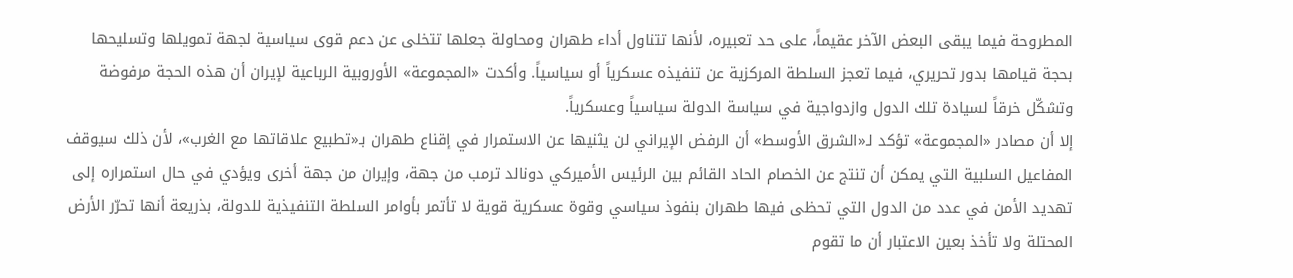المطروحة فيما يبقى البعض الآخر عقيماً، على حد تعبيره، لأنها تتناول أداء طهران ومحاولة جعلها تتخلى عن دعم قوى سياسية لجهة تمويلها وتسليحها بحجة قيامها بدور تحريري، فيما تعجز السلطة المركزية عن تنفيذه عسكرياً أو سياسياً. وأكدت «المجموعة» الأوروبية الرباعية لإيران أن هذه الحجة مرفوضة وتشكّل خرقاً لسيادة تلك الدول وازدواجية في سياسة الدولة سياسياً وعسكرياً.
إلا أن مصادر «المجموعة» تؤكد لـ«الشرق الأوسط» أن الرفض الإيراني لن يثنيها عن الاستمرار في إقناع طهران بـ«تطبيع علاقاتها مع الغرب»، لأن ذلك سيوقف المفاعيل السلبية التي يمكن أن تنتج عن الخصام الحاد القائم بين الرئيس الأميركي دونالد ترمب من جهة، وإيران من جهة أخرى ويؤدي في حال استمراره إلى تهديد الأمن في عدد من الدول التي تحظى فيها طهران بنفوذ سياسي وقوة عسكرية قوية لا تأتمر بأوامر السلطة التنفيذية للدولة، بذريعة أنها تحرّر الأرض المحتلة ولا تأخذ بعين الاعتبار أن ما تقوم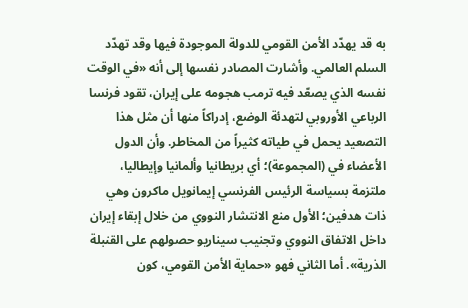به قد يهدّد الأمن القومي للدولة الموجودة فيها وقد تهدّد السلم العالمي. وأشارت المصادر نفسها إلى أنه «في الوقت نفسه الذي يصعّد فيه ترمب هجومه على إيران، تقود فرنسا الرباعي الأوروبي لتهدئة الوضع، إدراكاً منها أن مثل هذا التصعيد يحمل في طياته كثيراً من المخاطر. وأن الدول الأعضاء في (المجموعة)؛ أي بريطانيا وألمانيا وإيطاليا، ملتزمة بسياسة الرئيس الفرنسي إيمانويل ماكرون وهي ذات هدفين؛ الأول منع الانتشار النووي من خلال إبقاء إيران داخل الاتفاق النووي وتجنيب سيناريو حصولهم على القنبلة الذرية». أما الثاني فهو «حماية الأمن القومي، كون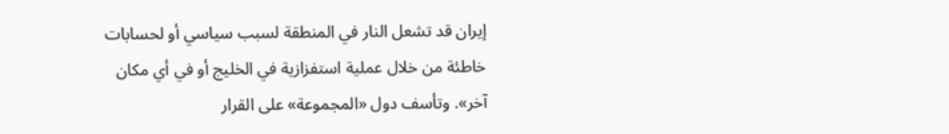إيران قد تشعل النار في المنطقة لسبب سياسي أو لحسابات خاطئة من خلال عملية استفزازية في الخليج أو في أي مكان آخر». وتأسف دول «المجموعة» على القرار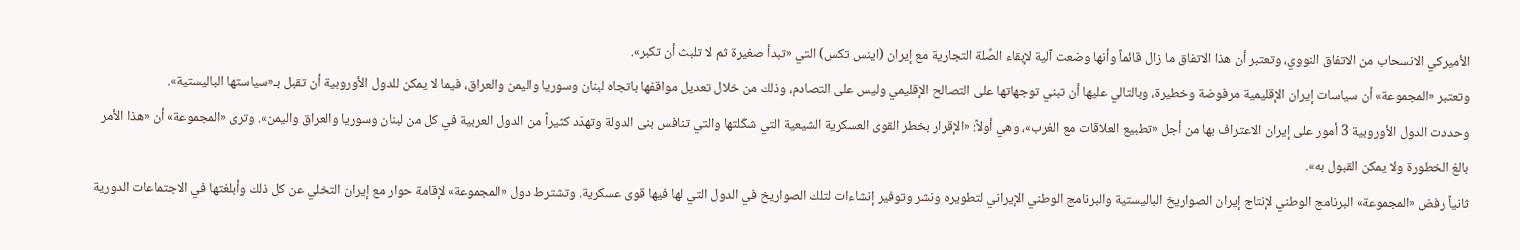الأميركي الانسحاب من الاتفاق النووي، وتعتبر أن هذا الاتفاق ما زال قائماً وأنها وضعت آلية لإبقاء الصِّلة التجارية مع إيران (اينس تكس) التي «تبدأ صغيرة ثم لا تلبث أن تكبر».
وتعتبر «المجموعة» أن سياسات إيران الإقليمية مرفوضة وخطيرة، وبالتالي عليها أن تبني توجهاتها على التصالح الإقليمي وليس على التصادم، وذلك من خلال تعديل مواقفها باتجاه لبنان وسوريا واليمن والعراق، فيما لا يمكن للدول الأوروبية أن تقبل بـ«سياستها الباليستية».
وحددت الدول الأوروبية 3 أمور على إيران الاعتراف بها من أجل «تطبيع العلاقات مع الغرب»، وهي أولاً: «الإقرار بخطر القوى العسكرية الشيعية التي شكّلتها والتي تنافس بنى الدولة وتهدّد كثيراً من الدول العربية في كل من لبنان وسوريا والعراق واليمن». وترى «المجموعة» أن «هذا الأمر بالغ الخطورة ولا يمكن القبول به».
ثانياً رفض «المجموعة» البرنامج الوطني لإنتاج إيران الصواريخ الباليستية والبرنامج الوطني الإيراني لتطويره ونشر وتوفير إنشاءات لتلك الصواريخ في الدول التي لها فيها قوى عسكرية. وتشترط دول «المجموعة» لإقامة حوار مع إيران التخلي عن كل ذلك وأبلغتها في الاجتماعات الدورية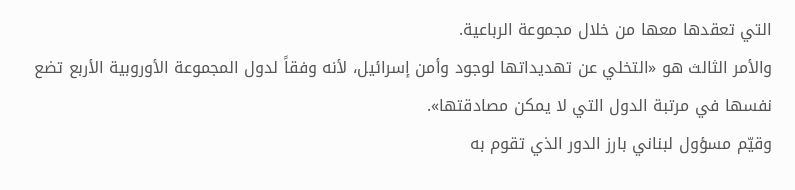التي تعقدها معها من خلال مجموعة الرباعية.
والأمر الثالث هو «التخلي عن تهديداتها لوجود وأمن إسرائيل، لأنه وفقاً لدول المجموعة الأوروبية الأربع تضع نفسها في مرتبة الدول التي لا يمكن مصادقتها».
وقيّم مسؤول لبناني بارز الدور الذي تقوم به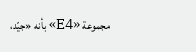مجموعة «E4» بأنه «جيّد،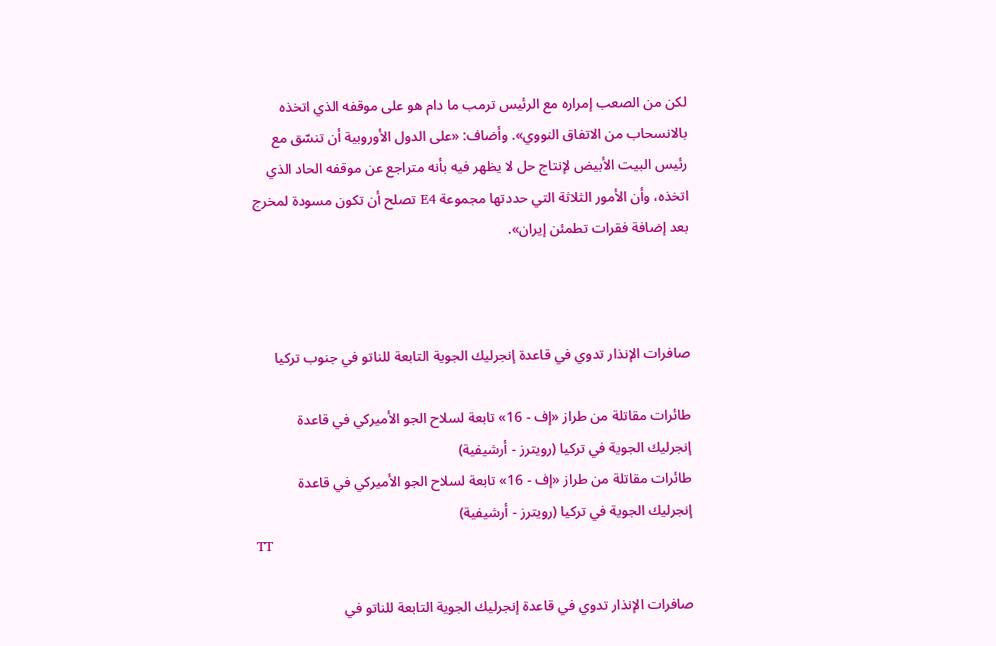لكن من الصعب إمراره مع الرئيس ترمب ما دام هو على موقفه الذي اتخذه بالانسحاب من الاتفاق النووي». وأضاف: «على الدول الأوروبية أن تنسّق مع رئيس البيت الأبيض لإنتاج حل لا يظهر فيه بأنه متراجع عن موقفه الحاد الذي اتخذه، وأن الأمور الثلاثة التي حددتها مجموعة E4 تصلح أن تكون مسودة لمخرج بعد إضافة فقرات تطمئن إيران».



صافرات الإنذار تدوي في قاعدة إنجرليك الجوية التابعة للناتو في جنوب تركيا

طائرات مقاتلة من طراز «إف - 16» تابعة لسلاح الجو الأميركي في قاعدة إنجرليك الجوية في تركيا (رويترز - أرشيفية)
طائرات مقاتلة من طراز «إف - 16» تابعة لسلاح الجو الأميركي في قاعدة إنجرليك الجوية في تركيا (رويترز - أرشيفية)
TT

صافرات الإنذار تدوي في قاعدة إنجرليك الجوية التابعة للناتو في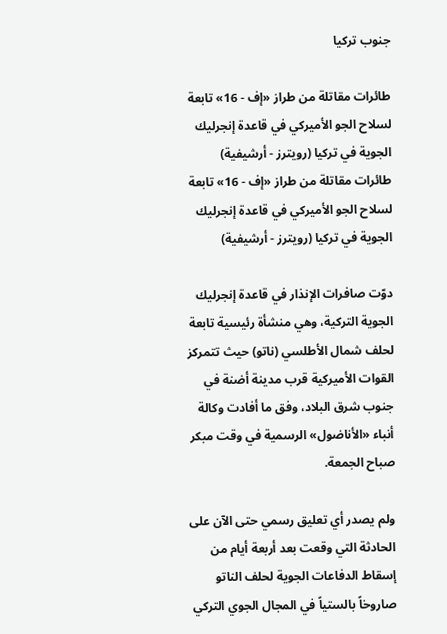جنوب تركيا

طائرات مقاتلة من طراز «إف - 16» تابعة لسلاح الجو الأميركي في قاعدة إنجرليك الجوية في تركيا (رويترز - أرشيفية)
طائرات مقاتلة من طراز «إف - 16» تابعة لسلاح الجو الأميركي في قاعدة إنجرليك الجوية في تركيا (رويترز - أرشيفية)

دوّت صافرات الإنذار في قاعدة إنجرليك الجوية التركية، وهي منشأة رئيسية تابعة لحلف شمال الأطلسي (ناتو) حيث تتمركز القوات الأميركية قرب مدينة أضنة في جنوب شرق البلاد، وفق ما أفادت وكالة أنباء «الأناضول» الرسمية في وقت مبكر صباح الجمعة.

ولم يصدر أي تعليق رسمي حتى الآن على الحادثة التي وقعت بعد أربعة أيام من إسقاط الدفاعات الجوية لحلف الناتو صاروخاً بالستياً في المجال الجوي التركي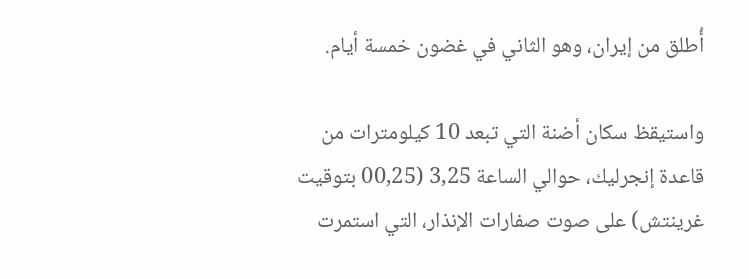أُطلق من إيران، وهو الثاني في غضون خمسة أيام.

واستيقظ سكان أضنة التي تبعد 10 كيلومترات من قاعدة إنجرليك، حوالي الساعة 3,25 (00,25 بتوقيت غرينتش) على صوت صفارات الإنذار، التي استمرت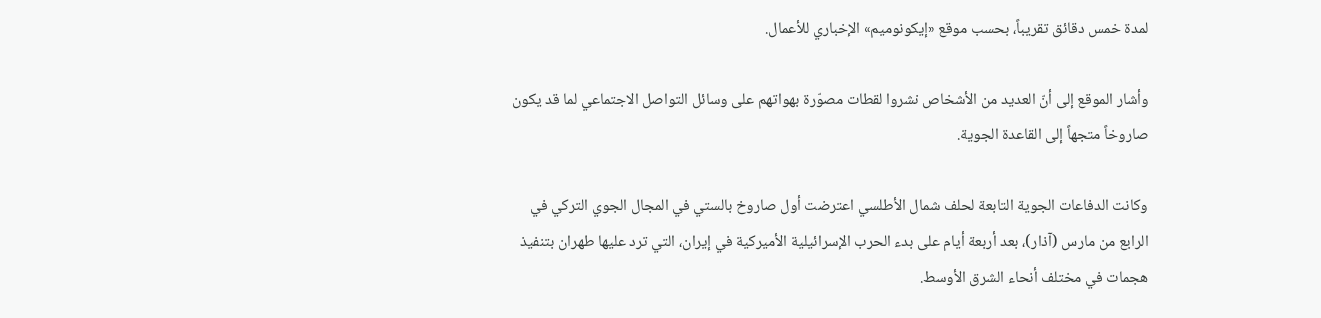لمدة خمس دقائق تقريباً، بحسب موقع «إيكونوميم» الإخباري للأعمال.

وأشار الموقع إلى أنّ العديد من الأشخاص نشروا لقطات مصوّرة بهواتهم على وسائل التواصل الاجتماعي لما قد يكون صاروخاً متجهاً إلى القاعدة الجوية.

وكانت الدفاعات الجوية التابعة لحلف شمال الأطلسي اعترضت أول صاروخ بالستي في المجال الجوي التركي في الرابع من مارس (آذار)، بعد أربعة أيام على بدء الحرب الإسرائيلية الأميركية في إيران، التي ترد عليها طهران بتنفيذ هجمات في مختلف أنحاء الشرق الأوسط.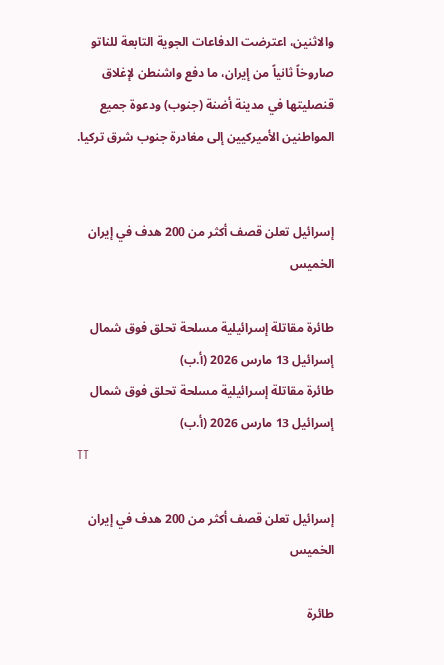والاثنين، اعترضت الدفاعات الجوية التابعة للناتو صاروخاً ثانياً من إيران، ما دفع واشنطن لإغلاق قنصليتها في مدينة أضنة (جنوب) ودعوة جميع المواطنين الأميركيين إلى مغادرة جنوب شرق تركيا.


إسرائيل تعلن قصف أكثر من 200 هدف في إيران الخميس

طائرة مقاتلة إسرائيلية مسلحة تحلق فوق شمال إسرائيل 13 مارس 2026 (أ.ب)
طائرة مقاتلة إسرائيلية مسلحة تحلق فوق شمال إسرائيل 13 مارس 2026 (أ.ب)
TT

إسرائيل تعلن قصف أكثر من 200 هدف في إيران الخميس

طائرة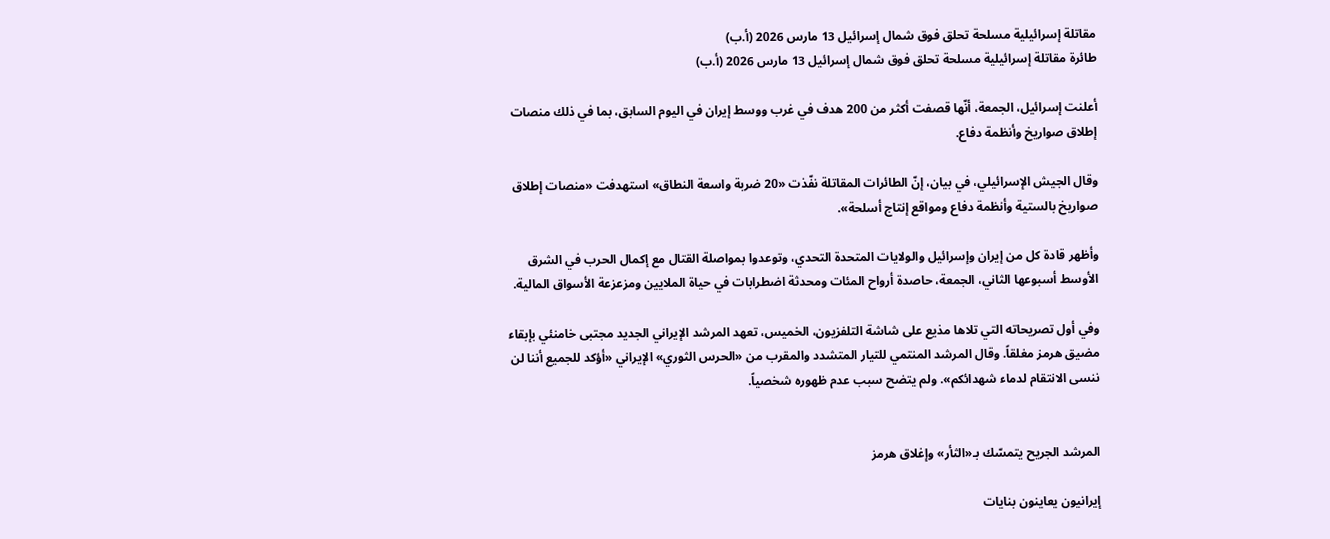مقاتلة إسرائيلية مسلحة تحلق فوق شمال إسرائيل 13 مارس 2026 (أ.ب)
طائرة مقاتلة إسرائيلية مسلحة تحلق فوق شمال إسرائيل 13 مارس 2026 (أ.ب)

أعلنت إسرائيل، الجمعة، أنّها قصفت أكثر من 200 هدف في غرب ووسط إيران في اليوم السابق، بما في ذلك منصات إطلاق صواريخ وأنظمة دفاع.

وقال الجيش الإسرائيلي، في بيان، إنّ الطائرات المقاتلة نفّذت «20 ضربة واسعة النطاق» استهدفت «منصات إطلاق صواريخ بالستية وأنظمة دفاع ومواقع إنتاج أسلحة».

وأظهر قادة كل من إيران وإسرائيل والولايات المتحدة التحدي، وتوعدوا بمواصلة القتال مع إكمال الحرب في الشرق الأوسط أسبوعها الثاني، الجمعة، حاصدة أرواح المئات ومحدثة اضطرابات في حياة الملايين ومزعزعة الأسواق المالية.

وفي أول تصريحاته التي تلاها مذيع على شاشة التلفزيون، الخميس، تعهد المرشد الإيراني الجديد مجتبى خامنئي بإبقاء مضيق هرمز مغلقاً. وقال المرشد المنتمي للتيار المتشدد والمقرب من «الحرس الثوري» الإيراني «أؤكد للجميع أننا لن ننسى الانتقام لدماء شهدائكم». ولم يتضح سبب عدم ظهوره شخصياً.


المرشد الجريح يتمسّك بـ«الثأر» وإغلاق هرمز

إيرانيون يعاينون بنايات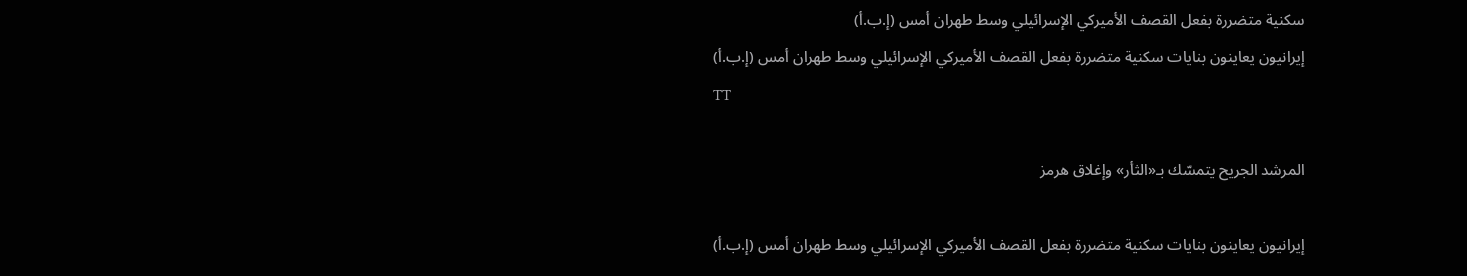سكنية متضررة بفعل القصف الأميركي الإسرائيلي وسط طهران أمس (إ.ب.أ)
إيرانيون يعاينون بنايات سكنية متضررة بفعل القصف الأميركي الإسرائيلي وسط طهران أمس (إ.ب.أ)
TT

المرشد الجريح يتمسّك بـ«الثأر» وإغلاق هرمز

إيرانيون يعاينون بنايات سكنية متضررة بفعل القصف الأميركي الإسرائيلي وسط طهران أمس (إ.ب.أ)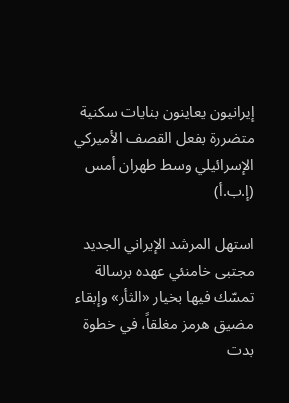إيرانيون يعاينون بنايات سكنية متضررة بفعل القصف الأميركي الإسرائيلي وسط طهران أمس (إ.ب.أ)

استهل المرشد الإيراني الجديد مجتبى خامنئي عهده برسالة تمسّك فيها بخيار «الثأر» وإبقاء مضيق هرمز مغلقاً، في خطوة بدت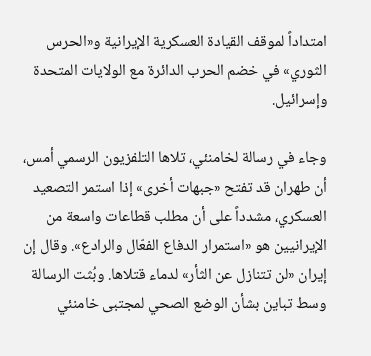امتداداً لموقف القيادة العسكرية الإيرانية و«الحرس الثوري» في خضم الحرب الدائرة مع الولايات المتحدة وإسرائيل.

وجاء في رسالة لخامنئي، تلاها التلفزيون الرسمي أمس، أن طهران قد تفتح «جبهات أخرى» إذا استمر التصعيد العسكري، مشدداً على أن مطلب قطاعات واسعة من الإيرانيين هو «استمرار الدفاع الفعّال والرادع». وقال إن إيران «لن تتنازل عن الثأر» لدماء قتلاها. وبُثت الرسالة وسط تباين بشأن الوضع الصحي لمجتبى خامنئي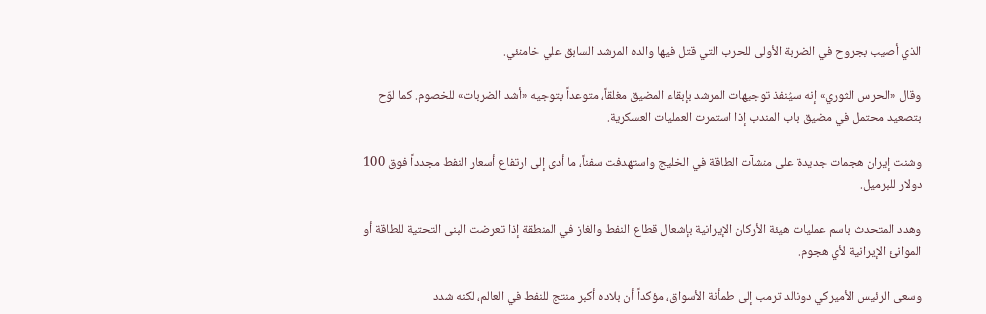الذي أصيب بجروح في الضربة الأولى للحرب التي قتل فيها والده المرشد السابق علي خامنئي.

وقال «الحرس الثوري» إنه سيُنفذ توجيهات المرشد بإبقاء المضيق مغلقاً، متوعداً بتوجيه «أشد الضربات» للخصوم. كما لوّح بتصعيد محتمل في مضيق باب المندب إذا استمرت العمليات العسكرية.

وشنت إيران هجمات جديدة على منشآت الطاقة في الخليج واستهدفت سفناً، ما أدى إلى ارتفاع أسعار النفط مجدداً فوق 100 دولار للبرميل.

وهدد المتحدث باسم عمليات هيئة الأركان الإيرانية بإشعال قطاع النفط والغاز في المنطقة إذا تعرضت البنى التحتية للطاقة أو الموانئ الإيرانية لأي هجوم.

وسعى الرئيس الأميركي دونالد ترمب إلى طمأنة الأسواق، مؤكداً أن بلاده أكبر منتج للنفط في العالم، لكنه شدد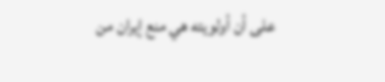على أن أولويته هي منع إيران من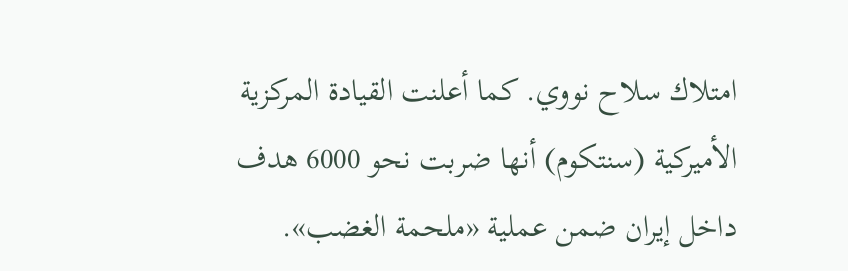امتلاك سلاح نووي. كما أعلنت القيادة المركزية الأميركية (سنتكوم) أنها ضربت نحو 6000 هدف داخل إيران ضمن عملية «ملحمة الغضب».